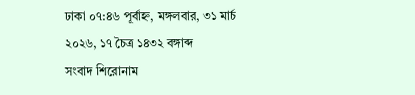ঢাকা ০৭:৪৬ পূর্বাহ্ন, মঙ্গলবার, ৩১ মার্চ ২০২৬, ১৭ চৈত্র ১৪৩২ বঙ্গাব্দ
সংবাদ শিরোনাম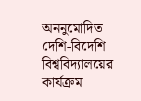অননুমোদিত দেশি-বিদেশি বিশ্ববিদ্যালয়ের কার্যক্রম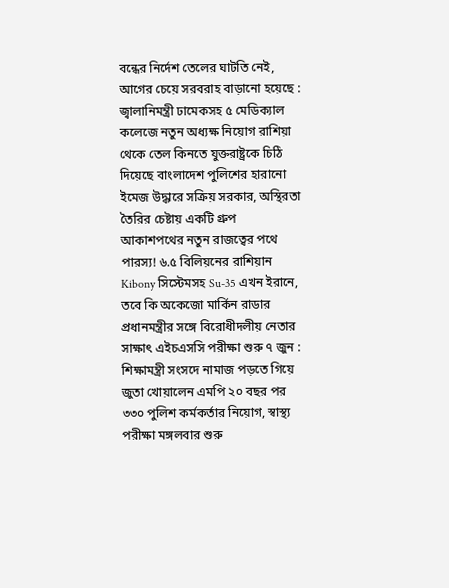বন্ধের নির্দেশ তেলের ঘাটতি নেই, আগের চেয়ে সরবরাহ বাড়ানো হয়েছে : জ্বালানিমন্ত্রী ঢামেকসহ ৫ মেডিক্যাল কলেজে নতুন অধ্যক্ষ নিয়োগ রাশিয়া থেকে তেল কিনতে যুক্তরাষ্ট্রকে চিঠি দিয়েছে বাংলাদেশ পুলিশের হারানো ইমেজ উদ্ধারে সক্রিয় সরকার, অস্থিরতা তৈরির চেষ্টায় একটি গ্রুপ আকাশপথের নতুন রাজত্বের পথে পারস্য! ৬.৫ বিলিয়নের রাশিয়ান Kibony সিস্টেমসহ Su-35 এখন ইরানে, তবে কি অকেজো মার্কিন রাডার প্রধানমন্ত্রীর সঙ্গে বিরোধীদলীয় নেতার সাক্ষাৎ এইচএসসি পরীক্ষা শুরু ৭ জুন : শিক্ষামন্ত্রী সংসদে নামাজ পড়তে গিয়ে জুতা খোয়ালেন এমপি ২০ বছর পর ৩৩০ পুলিশ কর্মকর্তার নিয়োগ, স্বাস্থ্য পরীক্ষা মঙ্গলবার শুরু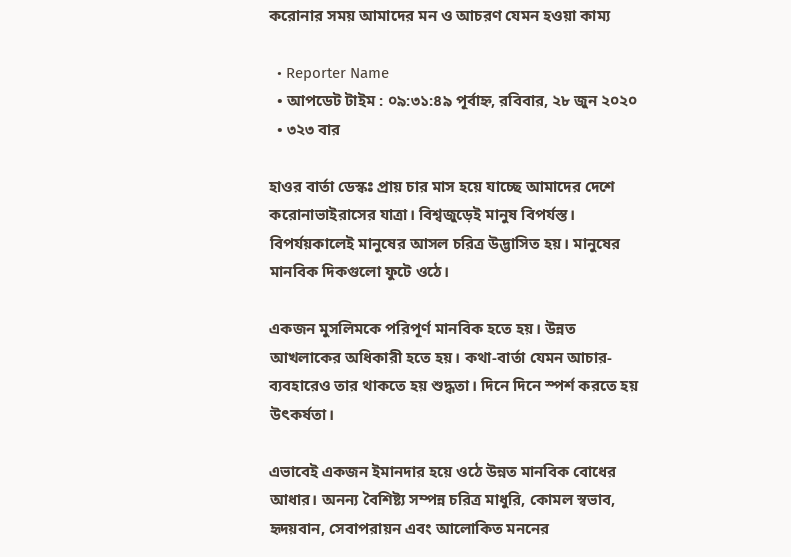করোনার সময় আমাদের মন ও আচরণ যেমন হওয়া কাম্য

  • Reporter Name
  • আপডেট টাইম : ০৯:৩১:৪৯ পূর্বাহ্ন, রবিবার, ২৮ জুন ২০২০
  • ৩২৩ বার

হাওর বার্তা ডেস্কঃ প্রায় চার মাস হয়ে যাচ্ছে আমাদের দেশে করোনাভাইরাসের যাত্রা। বিশ্বজুড়েই মানুষ বিপর্যস্ত। বিপর্যয়কালেই মানুষের আসল চরিত্র উদ্ভাসিত হয়। মানুষের মানবিক দিকগুলো ফুটে ওঠে।

একজন মুসলিমকে পরিপূর্ণ মানবিক হতে হয়। উন্নত আখলাকের অধিকারী হতে হয়। কথা-বার্তা যেমন আচার-ব্যবহারেও তার থাকতে হয় শুদ্ধতা। দিনে দিনে স্পর্শ করতে হয় উৎকর্ষতা।

এভাবেই একজন ইমানদার হয়ে ওঠে উন্নত মানবিক বোধের আধার। অনন্য বৈশিষ্ট্য সম্পন্ন চরিত্র মাধুরি, কোমল স্বভাব, হৃদয়বান, সেবাপরায়ন এবং আলোকিত মননের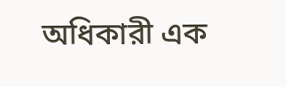অধিকারী এক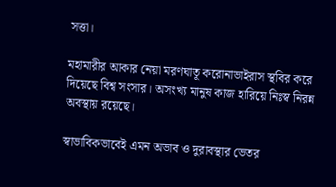সত্তা।

মহামারীর আকার নেয়া মরণঘাতূ করোনাভাইরাস স্থবির করে দিয়েছে বিশ্ব সংসার। অসংখ্য মানুষ কাজ হারিয়ে নিঃস্ব নিরন্ন অবস্থায় রয়েছে।

স্বাভাবিকভাবেই এমন অভাব ও দুরাবস্থার ভেতর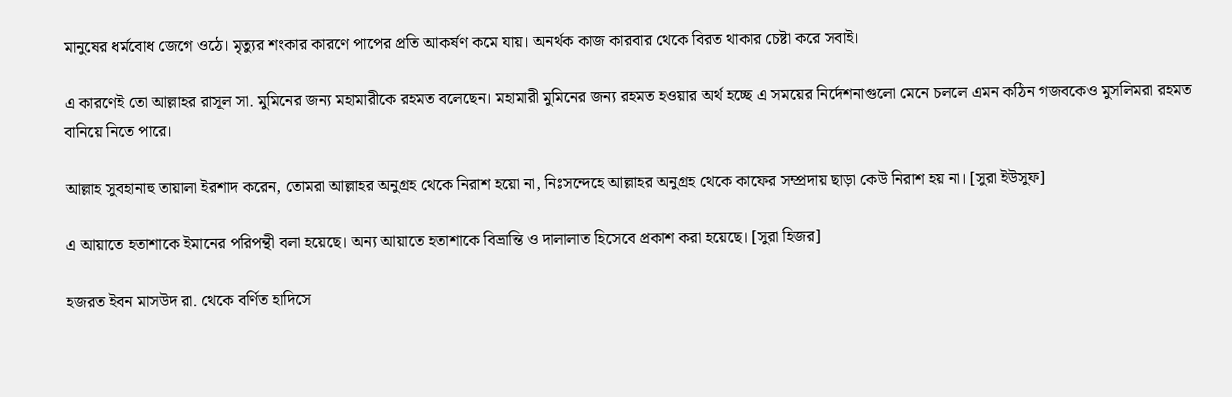মানুষের ধর্মবোধ জেগে ওঠে। মৃত্যুর শংকার কারণে পাপের প্রতি আকর্ষণ কমে যায়। অনর্থক কাজ কারবার থেকে বিরত থাকার চেষ্টা করে সবাই।

এ কারণেই তো আল্লাহর রাসূল সা. মুমিনের জন্য মহামারীকে রহমত বলেছেন। মহামারী মুমিনের জন্য রহমত হওয়ার অর্থ হচ্ছে এ সময়ের নির্দেশনাগুলো মেনে চললে এমন কঠিন গজবকেও মুসলিমরা রহমত বানিয়ে নিতে পারে।

আল্লাহ সুবহানাহু তায়ালা ইরশাদ করেন, তোমরা আল্লাহর অনুগ্রহ থেকে নিরাশ হয়ো না, নিঃসন্দেহে আল্লাহর অনুগ্রহ থেকে কাফের সম্প্রদায় ছাড়া কেউ নিরাশ হয় না। [সুরা ইউসুফ]

এ আয়াতে হতাশাকে ইমানের পরিপন্থী বলা হয়েছে। অন্য আয়াতে হতাশাকে বিভ্রান্তি ও দালালাত হিসেবে প্রকাশ করা হয়েছে। [সুরা হিজর]

হজরত ইবন মাসউদ রা. থেকে বর্ণিত হাদিসে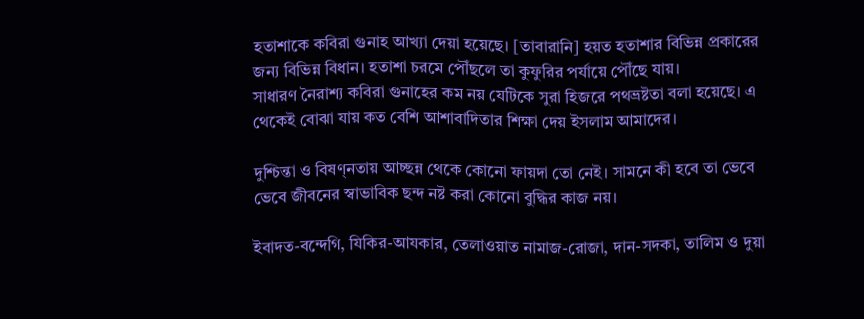হতাশাকে কবিরা গুনাহ আখ্যা দেয়া হয়েছে। [তাবারানি] হয়ত হতাশার বিভিন্ন প্রকারের জন্য বিভিন্ন বিধান। হতাশা চরমে পৌঁছলে তা কুফুরির পর্যায়ে পৌঁছে যায়।
সাধারণ নৈরাশ্য কবিরা গুনাহের কম নয় যেটিকে সুরা হিজরে পথভ্রষ্টতা বলা হয়েছে। এ থেকেই বোঝা যায় কত বেশি আশাবাদিতার শিক্ষা দেয় ইসলাম আমাদের।

দুশ্চিন্তা ও বিষণ্নতায় আচ্ছন্ন থেকে কোনো ফায়দা তো নেই। সামনে কী হবে তা ভেবে ভেবে জীবনের স্বাভাবিক ছন্দ নষ্ট করা কোনো বুদ্ধির কাজ নয়।

ইবাদত-বন্দেগি, যিকির-আযকার, তেলাওয়াত নামাজ-রোজা, দান-সদকা, তালিম ও দুয়া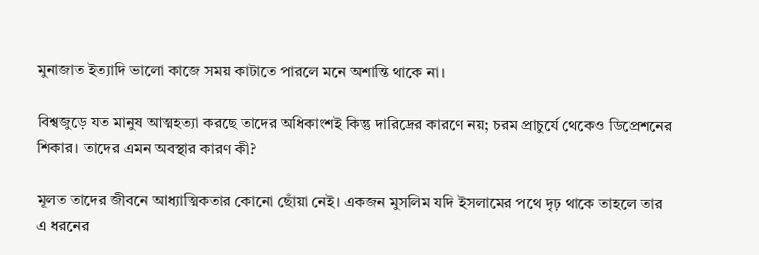মুনাজাত ইত্যাদি ভালো কাজে সময় কাটাতে পারলে মনে অশান্তি থাকে না।

বিশ্বজুড়ে যত মানুষ আত্মহত্যা করছে তাদের অধিকাংশই কিন্তু দারিদ্রের কারণে নয়; চরম প্রাচুর্যে থেকেও ডিপ্রেশনের শিকার। তাদের এমন অবস্থার কারণ কী?

মূলত তাদের জীবনে আধ্যাত্মিকতার কোনো ছোঁয়া নেই। একজন মুসলিম যদি ইসলামের পথে দৃঢ় থাকে তাহলে তার এ ধরনের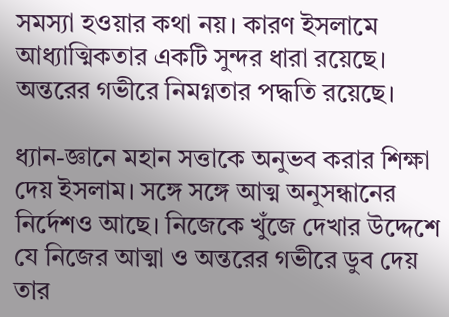সমস্যা হওয়ার কথা নয়। কারণ ইসলামে আধ্যাত্মিকতার একটি সুন্দর ধারা রয়েছে। অন্তরের গভীরে নিমগ্নতার পদ্ধতি রয়েছে।

ধ্যান-জ্ঞানে মহান সত্তাকে অনুভব করার শিক্ষা দেয় ইসলাম। সঙ্গে সঙ্গে আত্ম অনুসন্ধানের নির্দেশও আছে। নিজেকে খুঁজে দেখার উদ্দেশে যে নিজের আত্মা ও অন্তরের গভীরে ডুব দেয় তার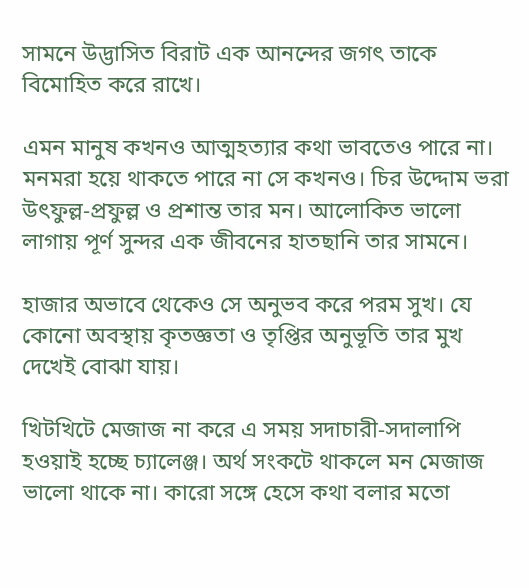সামনে উদ্ভাসিত বিরাট এক আনন্দের জগৎ তাকে বিমোহিত করে রাখে।

এমন মানুষ কখনও আত্মহত্যার কথা ভাবতেও পারে না। মনমরা হয়ে থাকতে পারে না সে কখনও। চির উদ্দোম ভরা উৎফুল্ল-প্রফুল্ল ও প্রশান্ত তার মন। আলোকিত ভালো লাগায় পূর্ণ সুন্দর এক জীবনের হাতছানি তার সামনে।

হাজার অভাবে থেকেও সে অনুভব করে পরম সুখ। যে কোনো অবস্থায় কৃতজ্ঞতা ও তৃপ্তির অনুভূতি তার মুখ দেখেই বোঝা যায়।

খিটখিটে মেজাজ না করে এ সময় সদাচারী-সদালাপি হওয়াই হচ্ছে চ্যালেঞ্জ। অর্থ সংকটে থাকলে মন মেজাজ ভালো থাকে না। কারো সঙ্গে হেসে কথা বলার মতো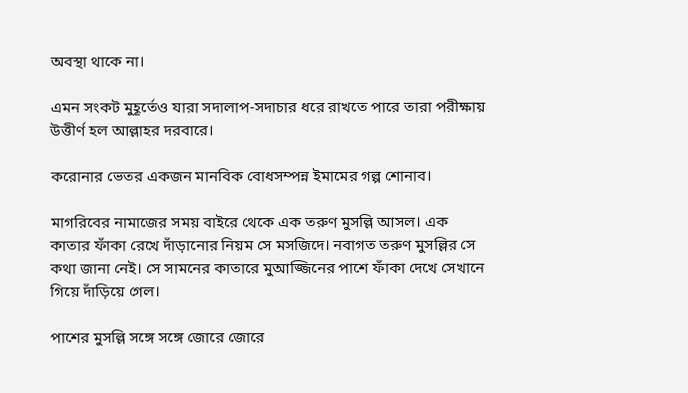অবস্থা থাকে না।

এমন সংকট মুহূর্তেও যারা সদালাপ-সদাচার ধরে রাখতে পারে তারা পরীক্ষায় উত্তীর্ণ হল আল্লাহর দরবারে।

করোনার ভেতর একজন মানবিক বোধসম্পন্ন ইমামের গল্প শোনাব।

মাগরিবের নামাজের সময় বাইরে থেকে এক তরুণ মুসল্লি আসল। এক কাতার ফাঁকা রেখে দাঁড়ানোর নিয়ম সে মসজিদে। নবাগত তরুণ মুসল্লির সে কথা জানা নেই। সে সামনের কাতারে মুআজ্জিনের পাশে ফাঁকা দেখে সেখানে গিয়ে দাঁড়িয়ে গেল।

পাশের মুসল্লি সঙ্গে সঙ্গে জোরে জোরে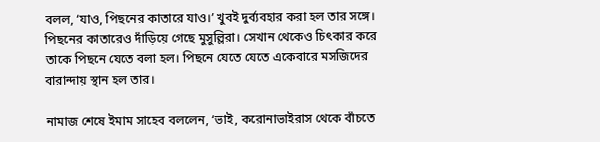বলল, ‘যাও, পিছনের কাতারে যাও।’ খুবই দুর্ব্যবহার করা হল তার সঙ্গে। পিছনের কাতারেও দাঁড়িয়ে গেছে মুসুল্লিরা। সেখান থেকেও চিৎকার করে তাকে পিছনে যেতে বলা হল। পিছনে যেতে যেতে একেবারে মসজিদের বারান্দায় স্থান হল তার।

নামাজ শেষে ইমাম সাহেব বললেন, ‘ভাই, করোনাভাইরাস থেকে বাঁচতে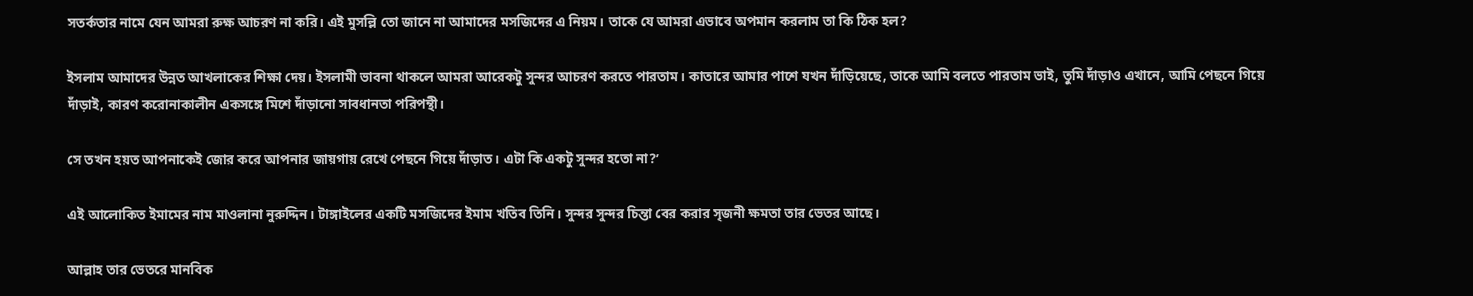সতর্কতার নামে যেন আমরা রুক্ষ আচরণ না করি। এই মুসল্লি তো জানে না আমাদের মসজিদের এ নিয়ম। তাকে যে আমরা এভাবে অপমান করলাম তা কি ঠিক হল?

ইসলাম আমাদের উন্নত আখলাকের শিক্ষা দেয়। ইসলামী ভাবনা থাকলে আমরা আরেকটু সুন্দর আচরণ করতে পারতাম। কাতারে আমার পাশে যখন দাঁড়িয়েছে, তাকে আমি বলতে পারতাম ভাই, তুমি দাঁড়াও এখানে, আমি পেছনে গিয়ে দাঁড়াই, কারণ করোনাকালীন একসঙ্গে মিশে দাঁড়ানো সাবধানতা পরিপন্থী।

সে তখন হয়ত আপনাকেই জোর করে আপনার জায়গায় রেখে পেছনে গিয়ে দাঁড়াত। এটা কি একটু সুন্দর হতো না?’

এই আলোকিত ইমামের নাম মাওলানা নুরুদ্দিন। টাঙ্গাইলের একটি মসজিদের ইমাম খতিব তিনি। সুন্দর সুন্দর চিন্তা বের করার সৃজনী ক্ষমতা তার ভেতর আছে।

আল্লাহ তার ভেতরে মানবিক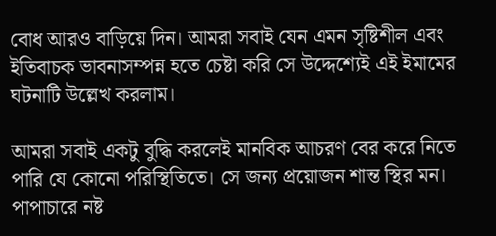বোধ আরও বাড়িয়ে দিন। আমরা সবাই যেন এমন সৃষ্টিশীল এবং ইতিবাচক ভাবনাসম্পন্ন হতে চেষ্টা করি সে উদ্দেশ্যেই এই ইমামের ঘটনাটি উল্লেখ করলাম।

আমরা সবাই একটু বুদ্ধি করলেই মানবিক আচরণ বের করে নিতে পারি যে কোনো পরিস্থিতিতে। সে জন্য প্রয়োজন শান্ত স্থির মন। পাপাচারে নষ্ট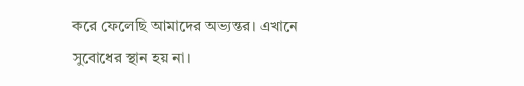করে ফেলেছি আমাদের অভ্যন্তর। এখানে সুবোধের স্থান হয় না।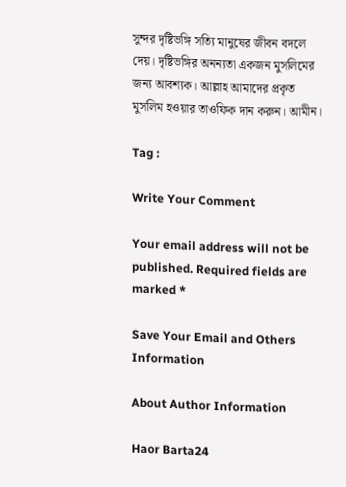সুন্দর দৃষ্টিভঙ্গি সত্যি মানুষের জীবন বদলে দেয়। দৃষ্টিভঙ্গির অনন্যতা একজন মুসলিমের জন্য আবশ্যক। আল্লাহ আমাদের প্রকৃত মুসলিম হওয়ার তাওফিক দান করুন। আমীন।

Tag :

Write Your Comment

Your email address will not be published. Required fields are marked *

Save Your Email and Others Information

About Author Information

Haor Barta24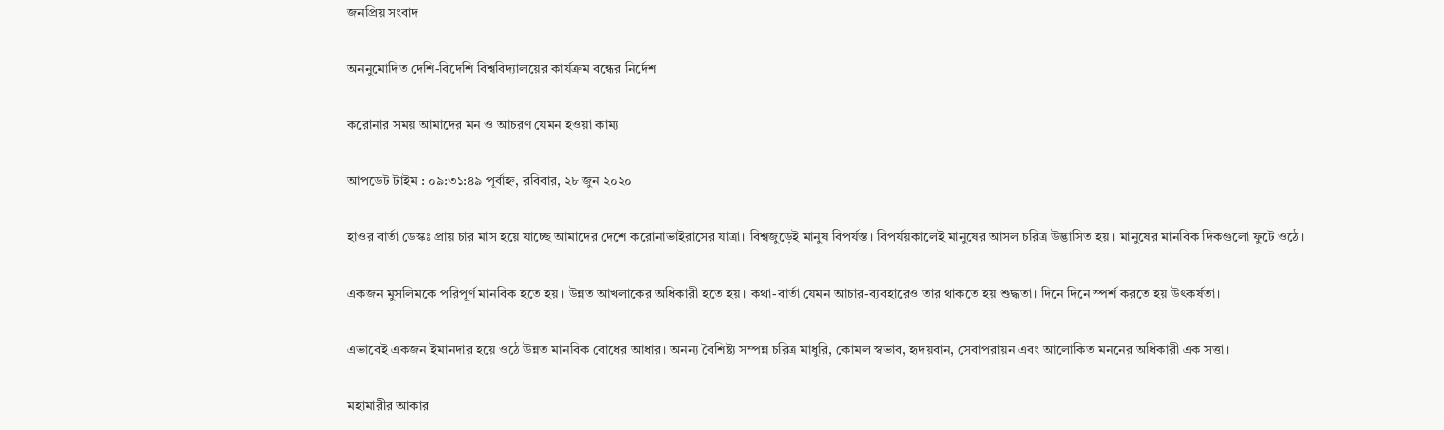জনপ্রিয় সংবাদ

অননুমোদিত দেশি-বিদেশি বিশ্ববিদ্যালয়ের কার্যক্রম বন্ধের নির্দেশ

করোনার সময় আমাদের মন ও আচরণ যেমন হওয়া কাম্য

আপডেট টাইম : ০৯:৩১:৪৯ পূর্বাহ্ন, রবিবার, ২৮ জুন ২০২০

হাওর বার্তা ডেস্কঃ প্রায় চার মাস হয়ে যাচ্ছে আমাদের দেশে করোনাভাইরাসের যাত্রা। বিশ্বজুড়েই মানুষ বিপর্যস্ত। বিপর্যয়কালেই মানুষের আসল চরিত্র উদ্ভাসিত হয়। মানুষের মানবিক দিকগুলো ফুটে ওঠে।

একজন মুসলিমকে পরিপূর্ণ মানবিক হতে হয়। উন্নত আখলাকের অধিকারী হতে হয়। কথা-বার্তা যেমন আচার-ব্যবহারেও তার থাকতে হয় শুদ্ধতা। দিনে দিনে স্পর্শ করতে হয় উৎকর্ষতা।

এভাবেই একজন ইমানদার হয়ে ওঠে উন্নত মানবিক বোধের আধার। অনন্য বৈশিষ্ট্য সম্পন্ন চরিত্র মাধুরি, কোমল স্বভাব, হৃদয়বান, সেবাপরায়ন এবং আলোকিত মননের অধিকারী এক সত্তা।

মহামারীর আকার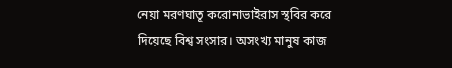নেয়া মরণঘাতূ করোনাভাইরাস স্থবির করে দিয়েছে বিশ্ব সংসার। অসংখ্য মানুষ কাজ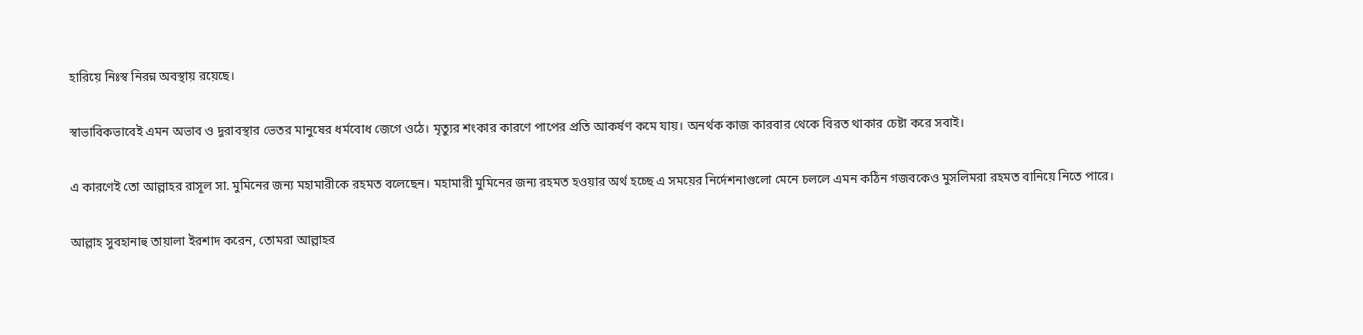হারিয়ে নিঃস্ব নিরন্ন অবস্থায় রয়েছে।

স্বাভাবিকভাবেই এমন অভাব ও দুরাবস্থার ভেতর মানুষের ধর্মবোধ জেগে ওঠে। মৃত্যুর শংকার কারণে পাপের প্রতি আকর্ষণ কমে যায়। অনর্থক কাজ কারবার থেকে বিরত থাকার চেষ্টা করে সবাই।

এ কারণেই তো আল্লাহর রাসূল সা. মুমিনের জন্য মহামারীকে রহমত বলেছেন। মহামারী মুমিনের জন্য রহমত হওয়ার অর্থ হচ্ছে এ সময়ের নির্দেশনাগুলো মেনে চললে এমন কঠিন গজবকেও মুসলিমরা রহমত বানিয়ে নিতে পারে।

আল্লাহ সুবহানাহু তায়ালা ইরশাদ করেন, তোমরা আল্লাহর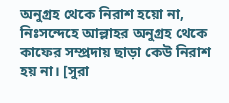অনুগ্রহ থেকে নিরাশ হয়ো না, নিঃসন্দেহে আল্লাহর অনুগ্রহ থেকে কাফের সম্প্রদায় ছাড়া কেউ নিরাশ হয় না। [সুরা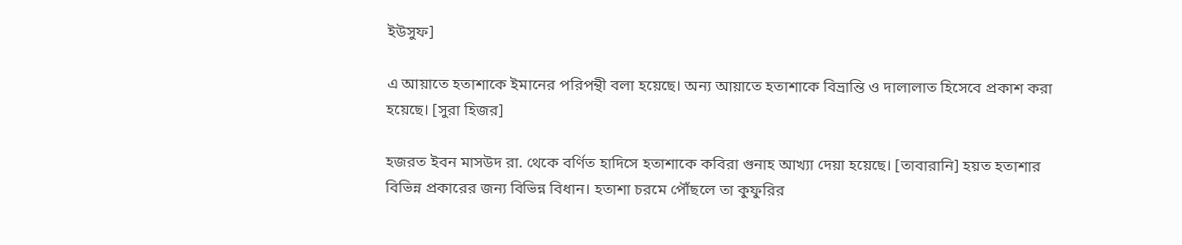ইউসুফ]

এ আয়াতে হতাশাকে ইমানের পরিপন্থী বলা হয়েছে। অন্য আয়াতে হতাশাকে বিভ্রান্তি ও দালালাত হিসেবে প্রকাশ করা হয়েছে। [সুরা হিজর]

হজরত ইবন মাসউদ রা. থেকে বর্ণিত হাদিসে হতাশাকে কবিরা গুনাহ আখ্যা দেয়া হয়েছে। [তাবারানি] হয়ত হতাশার বিভিন্ন প্রকারের জন্য বিভিন্ন বিধান। হতাশা চরমে পৌঁছলে তা কুফুরির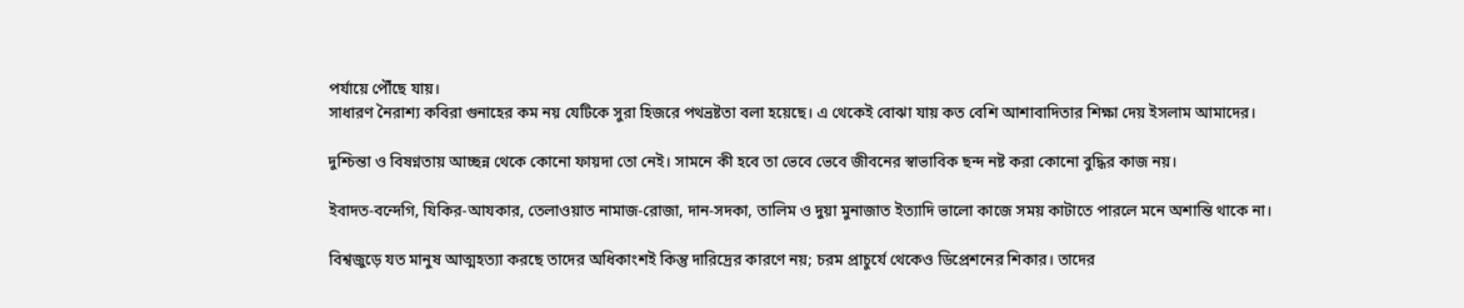পর্যায়ে পৌঁছে যায়।
সাধারণ নৈরাশ্য কবিরা গুনাহের কম নয় যেটিকে সুরা হিজরে পথভ্রষ্টতা বলা হয়েছে। এ থেকেই বোঝা যায় কত বেশি আশাবাদিতার শিক্ষা দেয় ইসলাম আমাদের।

দুশ্চিন্তা ও বিষণ্নতায় আচ্ছন্ন থেকে কোনো ফায়দা তো নেই। সামনে কী হবে তা ভেবে ভেবে জীবনের স্বাভাবিক ছন্দ নষ্ট করা কোনো বুদ্ধির কাজ নয়।

ইবাদত-বন্দেগি, যিকির-আযকার, তেলাওয়াত নামাজ-রোজা, দান-সদকা, তালিম ও দুয়া মুনাজাত ইত্যাদি ভালো কাজে সময় কাটাতে পারলে মনে অশান্তি থাকে না।

বিশ্বজুড়ে যত মানুষ আত্মহত্যা করছে তাদের অধিকাংশই কিন্তু দারিদ্রের কারণে নয়; চরম প্রাচুর্যে থেকেও ডিপ্রেশনের শিকার। তাদের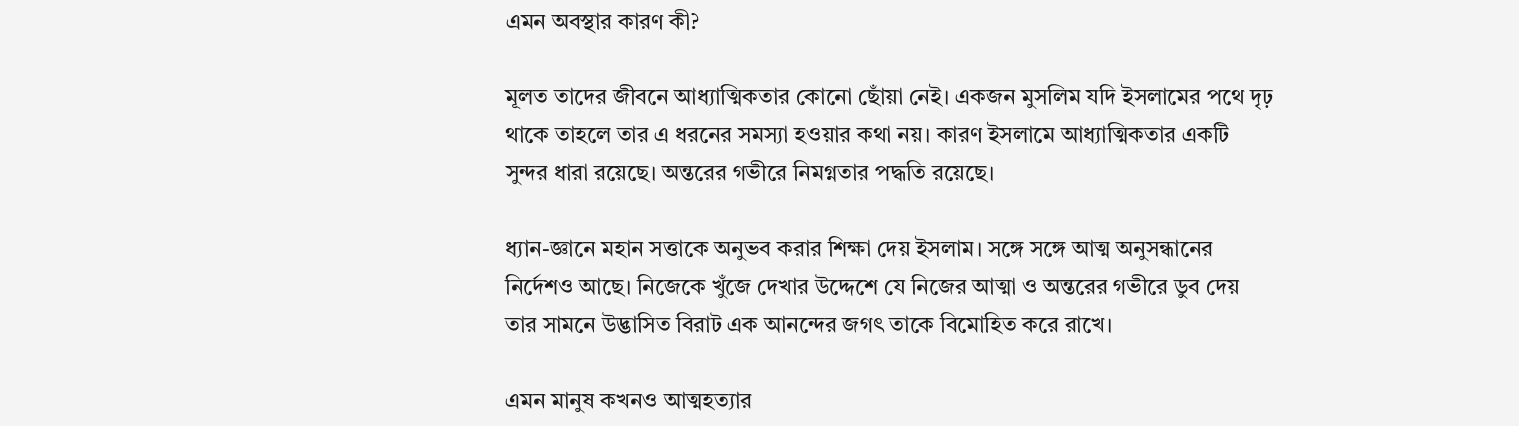এমন অবস্থার কারণ কী?

মূলত তাদের জীবনে আধ্যাত্মিকতার কোনো ছোঁয়া নেই। একজন মুসলিম যদি ইসলামের পথে দৃঢ় থাকে তাহলে তার এ ধরনের সমস্যা হওয়ার কথা নয়। কারণ ইসলামে আধ্যাত্মিকতার একটি সুন্দর ধারা রয়েছে। অন্তরের গভীরে নিমগ্নতার পদ্ধতি রয়েছে।

ধ্যান-জ্ঞানে মহান সত্তাকে অনুভব করার শিক্ষা দেয় ইসলাম। সঙ্গে সঙ্গে আত্ম অনুসন্ধানের নির্দেশও আছে। নিজেকে খুঁজে দেখার উদ্দেশে যে নিজের আত্মা ও অন্তরের গভীরে ডুব দেয় তার সামনে উদ্ভাসিত বিরাট এক আনন্দের জগৎ তাকে বিমোহিত করে রাখে।

এমন মানুষ কখনও আত্মহত্যার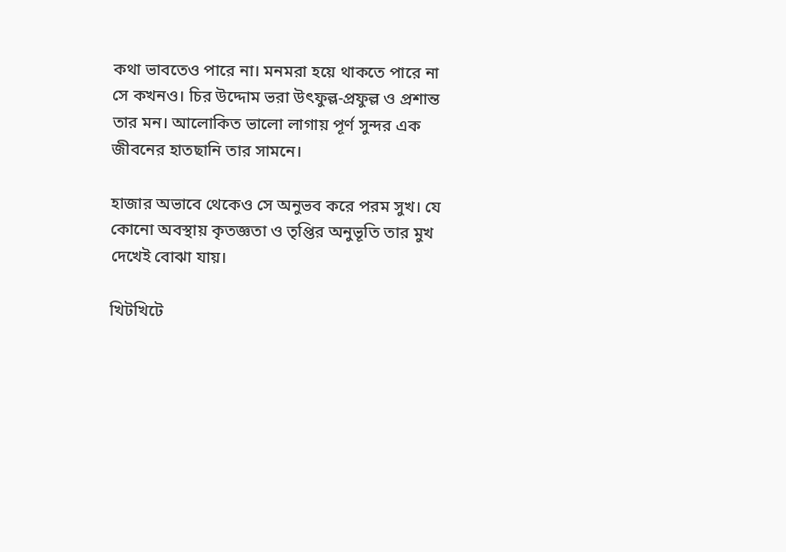কথা ভাবতেও পারে না। মনমরা হয়ে থাকতে পারে না সে কখনও। চির উদ্দোম ভরা উৎফুল্ল-প্রফুল্ল ও প্রশান্ত তার মন। আলোকিত ভালো লাগায় পূর্ণ সুন্দর এক জীবনের হাতছানি তার সামনে।

হাজার অভাবে থেকেও সে অনুভব করে পরম সুখ। যে কোনো অবস্থায় কৃতজ্ঞতা ও তৃপ্তির অনুভূতি তার মুখ দেখেই বোঝা যায়।

খিটখিটে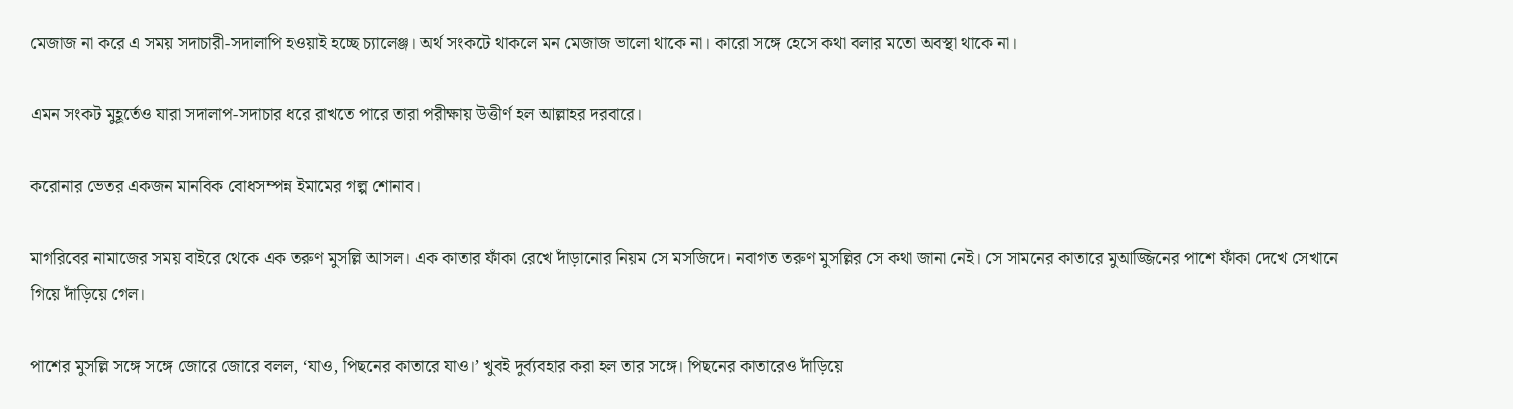মেজাজ না করে এ সময় সদাচারী-সদালাপি হওয়াই হচ্ছে চ্যালেঞ্জ। অর্থ সংকটে থাকলে মন মেজাজ ভালো থাকে না। কারো সঙ্গে হেসে কথা বলার মতো অবস্থা থাকে না।

এমন সংকট মুহূর্তেও যারা সদালাপ-সদাচার ধরে রাখতে পারে তারা পরীক্ষায় উত্তীর্ণ হল আল্লাহর দরবারে।

করোনার ভেতর একজন মানবিক বোধসম্পন্ন ইমামের গল্প শোনাব।

মাগরিবের নামাজের সময় বাইরে থেকে এক তরুণ মুসল্লি আসল। এক কাতার ফাঁকা রেখে দাঁড়ানোর নিয়ম সে মসজিদে। নবাগত তরুণ মুসল্লির সে কথা জানা নেই। সে সামনের কাতারে মুআজ্জিনের পাশে ফাঁকা দেখে সেখানে গিয়ে দাঁড়িয়ে গেল।

পাশের মুসল্লি সঙ্গে সঙ্গে জোরে জোরে বলল, ‘যাও, পিছনের কাতারে যাও।’ খুবই দুর্ব্যবহার করা হল তার সঙ্গে। পিছনের কাতারেও দাঁড়িয়ে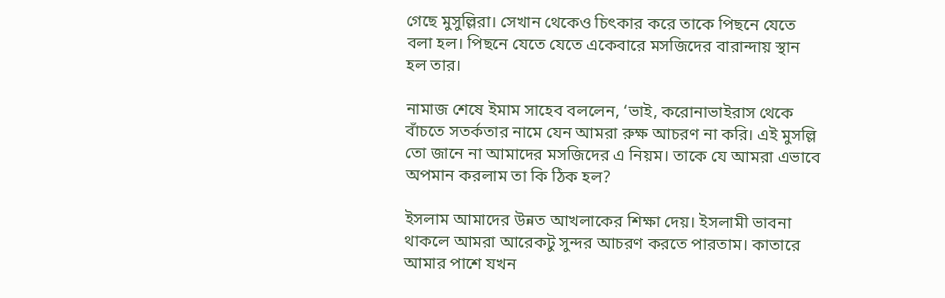গেছে মুসুল্লিরা। সেখান থেকেও চিৎকার করে তাকে পিছনে যেতে বলা হল। পিছনে যেতে যেতে একেবারে মসজিদের বারান্দায় স্থান হল তার।

নামাজ শেষে ইমাম সাহেব বললেন, ‘ভাই, করোনাভাইরাস থেকে বাঁচতে সতর্কতার নামে যেন আমরা রুক্ষ আচরণ না করি। এই মুসল্লি তো জানে না আমাদের মসজিদের এ নিয়ম। তাকে যে আমরা এভাবে অপমান করলাম তা কি ঠিক হল?

ইসলাম আমাদের উন্নত আখলাকের শিক্ষা দেয়। ইসলামী ভাবনা থাকলে আমরা আরেকটু সুন্দর আচরণ করতে পারতাম। কাতারে আমার পাশে যখন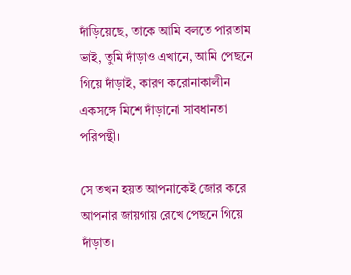দাঁড়িয়েছে, তাকে আমি বলতে পারতাম ভাই, তুমি দাঁড়াও এখানে, আমি পেছনে গিয়ে দাঁড়াই, কারণ করোনাকালীন একসঙ্গে মিশে দাঁড়ানো সাবধানতা পরিপন্থী।

সে তখন হয়ত আপনাকেই জোর করে আপনার জায়গায় রেখে পেছনে গিয়ে দাঁড়াত।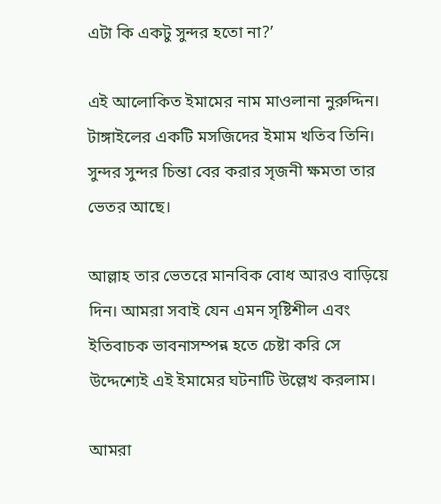এটা কি একটু সুন্দর হতো না?’

এই আলোকিত ইমামের নাম মাওলানা নুরুদ্দিন। টাঙ্গাইলের একটি মসজিদের ইমাম খতিব তিনি। সুন্দর সুন্দর চিন্তা বের করার সৃজনী ক্ষমতা তার ভেতর আছে।

আল্লাহ তার ভেতরে মানবিক বোধ আরও বাড়িয়ে দিন। আমরা সবাই যেন এমন সৃষ্টিশীল এবং ইতিবাচক ভাবনাসম্পন্ন হতে চেষ্টা করি সে উদ্দেশ্যেই এই ইমামের ঘটনাটি উল্লেখ করলাম।

আমরা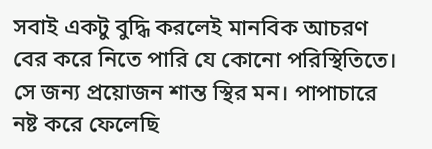সবাই একটু বুদ্ধি করলেই মানবিক আচরণ বের করে নিতে পারি যে কোনো পরিস্থিতিতে। সে জন্য প্রয়োজন শান্ত স্থির মন। পাপাচারে নষ্ট করে ফেলেছি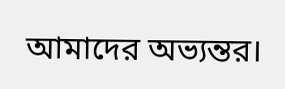আমাদের অভ্যন্তর।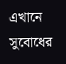এখানে সুবোধের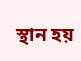স্থান হয়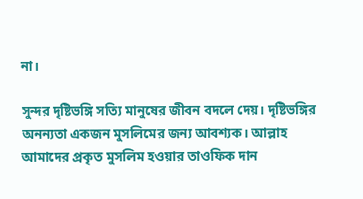না।

সুন্দর দৃষ্টিভঙ্গি সত্যি মানুষের জীবন বদলে দেয়। দৃষ্টিভঙ্গির অনন্যতা একজন মুসলিমের জন্য আবশ্যক। আল্লাহ আমাদের প্রকৃত মুসলিম হওয়ার তাওফিক দান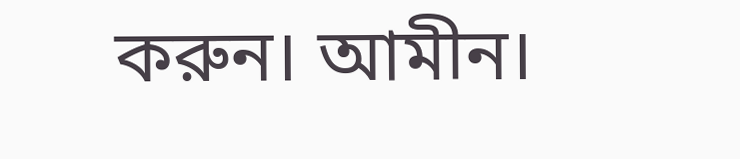করুন। আমীন।